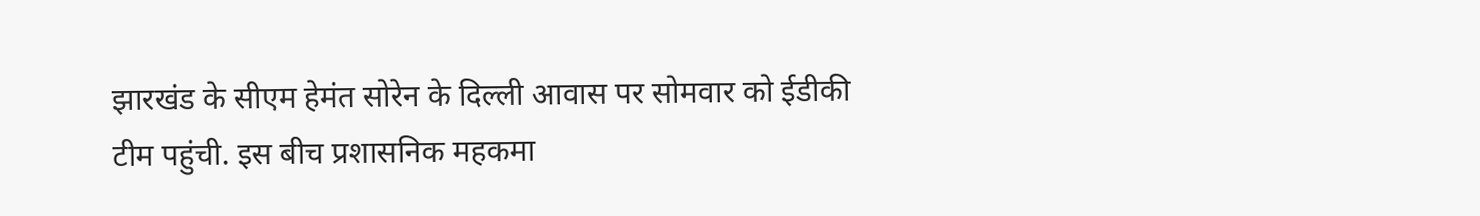झारखंड के सीएम हेमंत सोरेन के दिल्ली आवास पर सोमवार को ईडीकी टीम पहुंची. इस बीच प्रशासनिक महकमा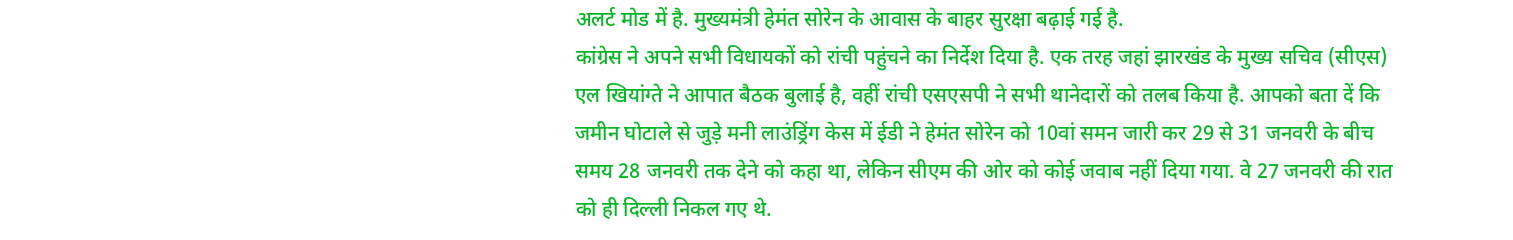अलर्ट मोड में है. मुख्यमंत्री हेमंत सोरेन के आवास के बाहर सुरक्षा बढ़ाई गई है.
कांग्रेस ने अपने सभी विधायकों को रांची पहुंचने का निर्देश दिया है. एक तरह जहां झारखंड के मुख्य सचिव (सीएस) एल खियांग्ते ने आपात बैठक बुलाई है, वहीं रांची एसएसपी ने सभी थानेदारों को तलब किया है. आपको बता दें कि जमीन घोटाले से जुड़े मनी लाउंड्रिंग केस में ईडी ने हेमंत सोरेन को 10वां समन जारी कर 29 से 31 जनवरी के बीच समय 28 जनवरी तक देने को कहा था, लेकिन सीएम की ओर को कोई जवाब नहीं दिया गया. वे 27 जनवरी की रात को ही दिल्ली निकल गए थे.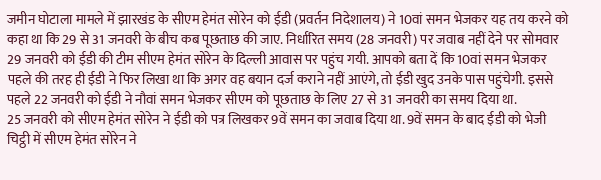जमीन घोटाला मामले में झारखंड के सीएम हेमंत सोरेन को ईडी (प्रवर्तन निदेशालय) ने 10वां समन भेजकर यह तय करने को कहा था कि 29 से 31 जनवरी के बीच कब पूछताछ की जाए. निर्धारित समय (28 जनवरी) पर जवाब नहीं देने पर सोमवार 29 जनवरी को ईडी की टीम सीएम हेमंत सोरेन के दिल्ली आवास पर पहुंच गयी. आपको बता दें कि 10वां समन भेजकर पहले की तरह ही ईडी ने फिर लिखा था कि अगर वह बयान दर्ज कराने नहीं आएंगे, तो ईडी खुद उनके पास पहुंचेगी. इससे पहले 22 जनवरी को ईडी ने नौवां समन भेजकर सीएम को पूछताछ के लिए 27 से 31 जनवरी का समय दिया था.
25 जनवरी को सीएम हेमंत सोरेन ने ईडी को पत्र लिखकर 9वें समन का जवाब दिया था. 9वें समन के बाद ईडी को भेजी चिट्ठी में सीएम हेमंत सोरेन ने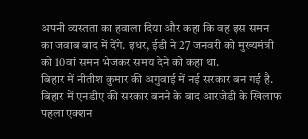अपनी व्यस्तता का हवाला दिया और कहा कि वह इस समन का जवाब बाद में देंगे. इधर, ईडी ने 27 जनवरी को मुख्यमंत्री को 10वां समन भेजकर समय देने को कहा था.
बिहार में नीतीश कुमार की अगुवाई में नई सरकार बन गई है. बिहार में एनडीए की सरकार बनने के बाद आरजेडी के खिलाफ पहला एक्शन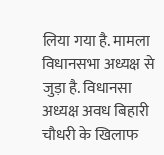लिया गया है. मामला विधानसभा अध्यक्ष से जुड़ा है. विधानसा अध्यक्ष अवध बिहारी चौधरी के खिलाफ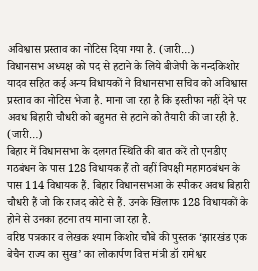अविश्वास प्रस्ताव का नोटिस दिया गया है. (जारी…)
विधानसभ अध्यक्ष को पद से हटाने के लिये बीजेपी के नन्दकिशोर यादव सहित कई अन्य विधायकों ने विधानसभा सचिव को अविश्वास प्रस्ताव का नोटिस भेजा है. माना जा रहा है कि इस्तीफा नहीं देने पर अवध बिहारी चौधरी को बहुमत से हटाने को तैयारी की जा रही है. (जारी…)
बिहार में विधानसभा के दलगत स्थिति की बात करें तो एनडीए गठबंधन के पास 128 विधायक हैं तो वहीं विपक्षी महागठबंधन के पास 114 विधायक हैं. बिहार विधानसभआ के स्पीकर अवध बिहारी चौधरी हैं जो कि राजद कोटे से हैं. उनके खिलाफ 128 विधायकों के होने से उनका हटना तय माना जा रहा है.
वरिष्ठ पत्रकार व लेखक श्याम किशोर चौबे की पुस्तक ‘झारखंड एक बेचैन राज्य का सुख’ का लोकार्पण वित्त मंत्री डॉ रामेश्वर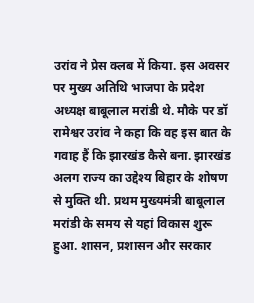उरांव ने प्रेस क्लब में किया. इस अवसर पर मुख्य अतिथि भाजपा के प्रदेश अध्यक्ष बाबूलाल मरांडी थे. मौके पर डॉ रामेश्वर उरांव ने कहा कि वह इस बात के गवाह हैं कि झारखंड कैसे बना. झारखंड अलग राज्य का उद्देश्य बिहार के शोषण से मुक्ति थी. प्रथम मुख्यमंत्री बाबूलाल मरांडी के समय से यहां विकास शुरू हुआ. शासन, प्रशासन और सरकार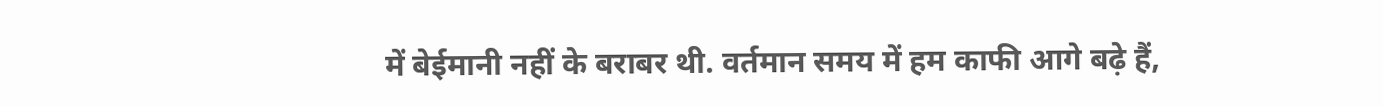में बेईमानी नहीं के बराबर थी. वर्तमान समय में हम काफी आगे बढ़े हैं,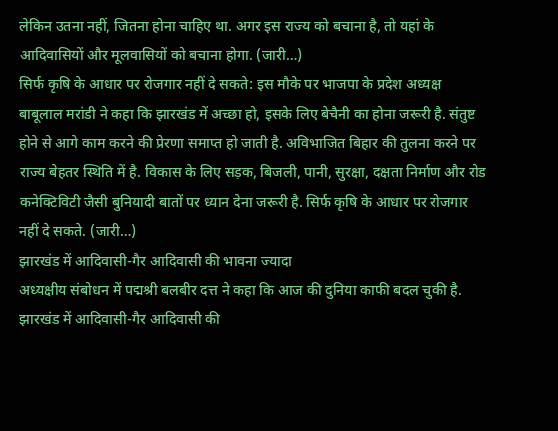लेकिन उतना नहीं, जितना होना चाहिए था. अगर इस राज्य को बचाना है, तो यहां के आदिवासियों और मूलवासियों को बचाना होगा. (जारी…)
सिर्फ कृषि के आधार पर रोजगार नहीं दे सकते: इस मौके पर भाजपा के प्रदेश अध्यक्ष बाबूलाल मरांडी ने कहा कि झारखंड में अच्छा हो, इसके लिए बेचैनी का होना जरूरी है. संतुष्ट होने से आगे काम करने की प्रेरणा समाप्त हो जाती है. अविभाजित बिहार की तुलना करने पर राज्य बेहतर स्थिति में है. विकास के लिए सड़क, बिजली, पानी, सुरक्षा, दक्षता निर्माण और रोड कनेक्टिविटी जैसी बुनियादी बातों पर ध्यान देना जरूरी है. सिर्फ कृषि के आधार पर रोजगार नहीं दे सकते. (जारी…)
झारखंड में आदिवासी-गैर आदिवासी की भावना ज्यादा
अध्यक्षीय संबोधन में पद्मश्री बलबीर दत्त ने कहा कि आज की दुनिया काफी बदल चुकी है. झारखंड में आदिवासी-गैर आदिवासी की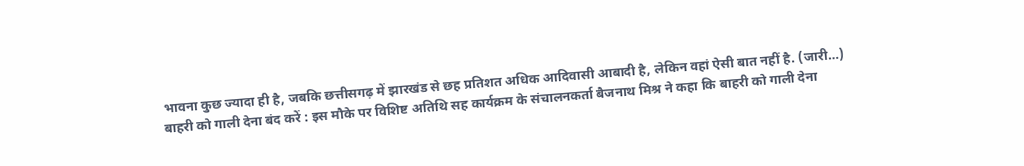भावना कुछ ज्यादा ही है, जबकि छत्तीसगढ़ में झारखंड से छह प्रतिशत अधिक आदिवासी आबादी है, लेकिन वहां ऐसी बात नहीं है. (जारी…)
बाहरी को गाली देना बंद करें : इस मौके पर विशिष्ट अतिथि सह कार्यक्रम के संचालनकर्ता बैजनाथ मिश्र ने कहा कि बाहरी को गाली देना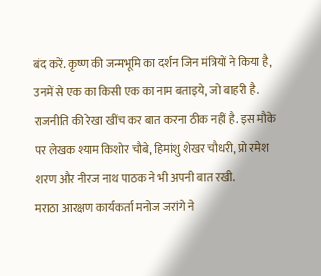बंद करें. कृष्ण की जन्मभूमि का दर्शन जिन मंत्रियों ने किया है, उनमें से एक का किसी एक का नाम बताइये, जो बाहरी है. राजनीति की रेखा खींच कर बात करना ठीक नहीं है. इस मौके पर लेखक श्याम किशोर चौबे, हिमांशु शेखर चौधरी, प्रो रमेश शरण और नीरज नाथ पाठक ने भी अपनी बात रखी.
मराठा आरक्षण कार्यकर्ता मनोज जरांगे ने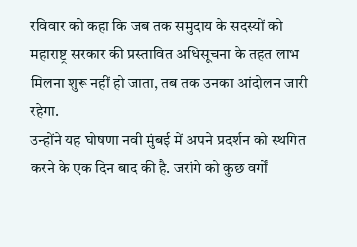रविवार को कहा कि जब तक समुदाय के सदस्यों को महाराष्ट्र सरकार की प्रस्तावित अधिसूचना के तहत लाभ मिलना शुरू नहीं हो जाता, तब तक उनका आंदोलन जारी रहेगा.
उन्होंने यह घोषणा नवी मुंबई में अपने प्रदर्शन को स्थगित करने के एक दिन बाद की है. जरांगे को कुछ वर्गों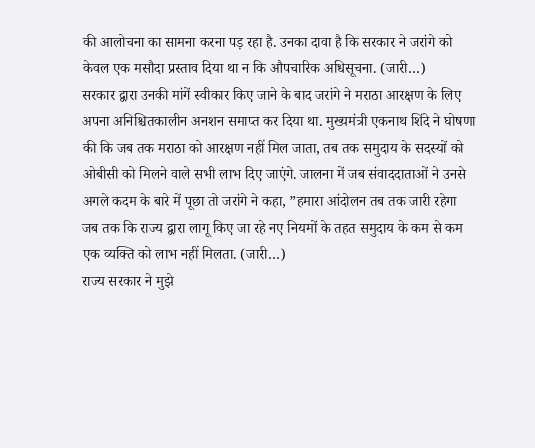की आलोचना का सामना करना पड़ रहा है. उनका दावा है कि सरकार ने जरांगे को केवल एक मसौदा प्रस्ताव दिया था न कि औपचारिक अधिसूचना. (जारी…)
सरकार द्वारा उनकी मांगें स्वीकार किए जाने के बाद जरांगे ने मराठा आरक्षण के लिए अपना अनिश्चितकालीन अनशन समाप्त कर दिया था. मुख्यमंत्री एकनाथ शिंदे ने घोषणा की कि जब तक मराठा को आरक्षण नहीं मिल जाता, तब तक समुदाय के सदस्यों को ओबीसी को मिलने वाले सभी लाभ दिए जाएंगे. जालना में जब संवाददाताओं ने उनसे अगले कदम के बारे में पूछा तो जरांगे ने कहा, ”हमारा आंदोलन तब तक जारी रहेगा जब तक कि राज्य द्वारा लागू किए जा रहे नए नियमों के तहत समुदाय के कम से कम एक व्यक्ति को लाभ नहीं मिलता. (जारी…)
राज्य सरकार ने मुझे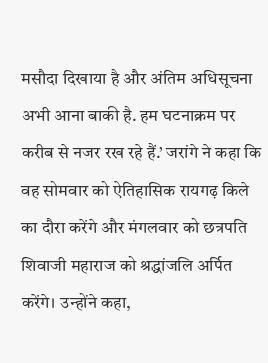मसौदा दिखाया है और अंतिम अधिसूचना अभी आना बाकी है. हम घटनाक्रम पर करीब से नजर रख रहे हैं.’ जरांगे ने कहा कि वह सोमवार को ऐतिहासिक रायगढ़ किले का दौरा करेंगे और मंगलवार को छत्रपति शिवाजी महाराज को श्रद्धांजलि अर्पित करेंगे। उन्होंने कहा,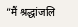”मैं श्रद्धांजलि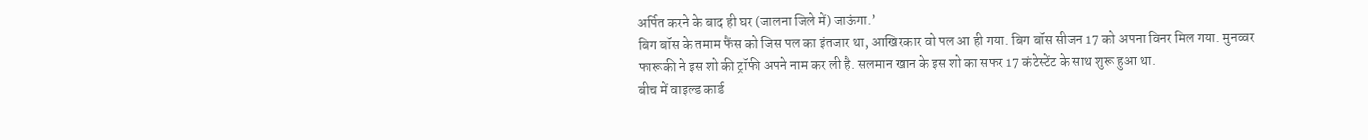अर्पित करने के बाद ही घर (जालना जिले में) जाऊंगा.’
बिग बॉस के तमाम फैंस को जिस पल का इंतजार था, आखिरकार वो पल आ ही गया. बिग बॉस सीजन 17 को अपना विनर मिल गया. मुनव्वर फारूकी ने इस शो की ट्रॉफी अपने नाम कर ली है. सलमान खान के इस शो का सफर 17 कंटेस्टेंट के साथ शुरू हुआ था.
बीच में वाइल्ड कार्ड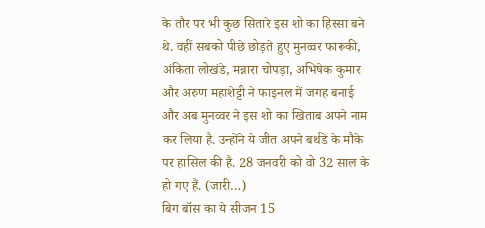के तौर पर भी कुछ सितारे इस शो का हिस्सा बने थे. वहीं सबको पीछे छोड़ते हुए मुनव्वर फारूकी, अंकिता लोखंडे, मन्नारा चोपड़ा, अभिषेक कुमार और अरुण महाशेट्टी ने फाइनल में जगह बनाई और अब मुनव्वर ने इस शो का खिताब अपने नाम कर लिया है. उन्होंने ये जीत अपने बर्थडे के मौके पर हासिल की है. 28 जनवरी को वो 32 साल के हो गए हैं. (जारी…)
बिग बॉस का ये सीजन 15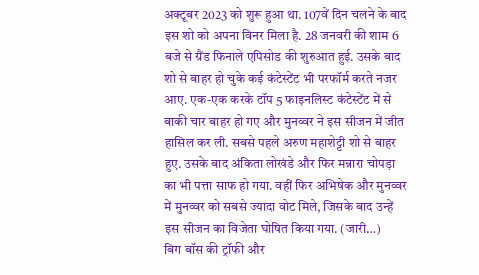अक्टूबर 2023 को शुरू हुआ था. 107वें दिन चलने के बाद इस शो को अपना विनर मिला है. 28 जनवरी की शाम 6 बजे से ग्रैंड फिनाले एपिसोड की शुरुआत हुई. उसके बाद शो से बाहर हो चुके कई कंटेस्टेंट भी परफॉर्म करते नजर आए. एक-एक करके टॉप 5 फाइनलिस्ट कंटेस्टेंट में से बाकी चार बाहर हो गए और मुनव्वर ने इस सीजन में जीत हासिल कर ली. सबसे पहले अरुण महाशेट्टी शो से बाहर हुए. उसके बाद अंकिता लोखंडे और फिर मन्नारा चोपड़ा का भी पत्ता साफ हो गया. वहीं फिर अभिषेक और मुनव्वर में मुनव्वर को सबसे ज्यादा वोट मिले, जिसके बाद उन्हें इस सीजन का विजेता घोषित किया गया. (जारी…)
बिग बॉस की ट्रॉफी और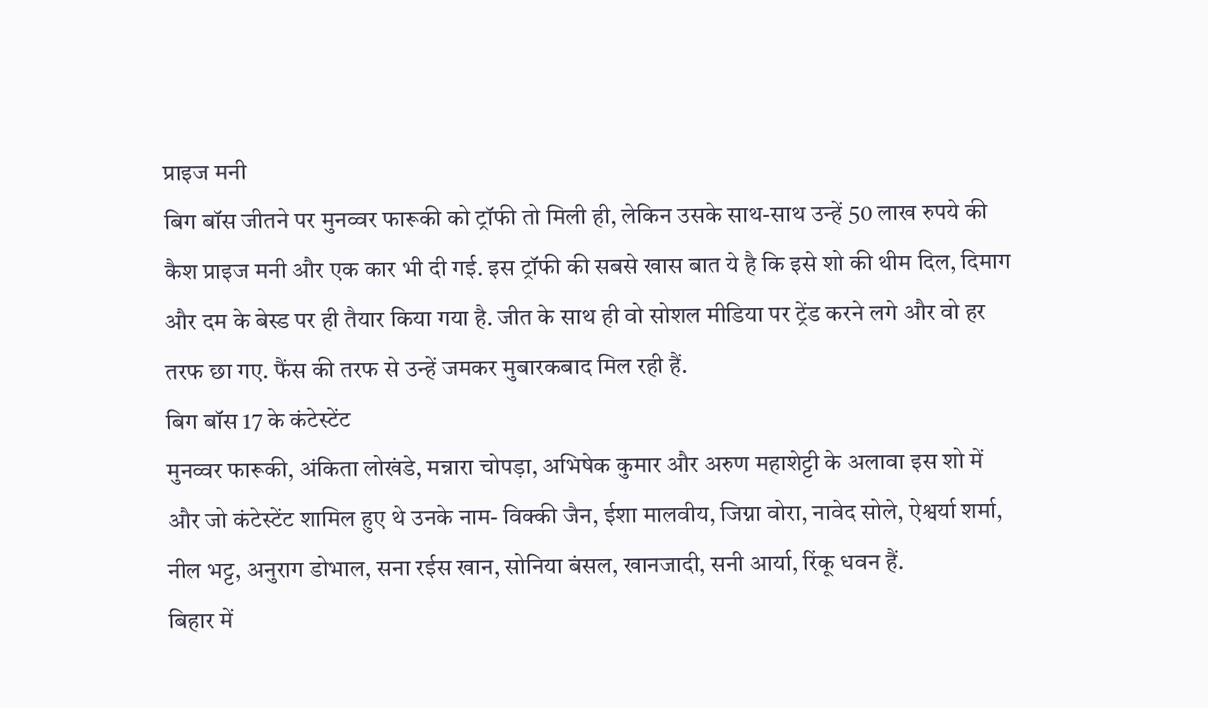प्राइज मनी
बिग बॉस जीतने पर मुनव्वर फारूकी को ट्रॉफी तो मिली ही, लेकिन उसके साथ-साथ उन्हें 50 लाख रुपये की कैश प्राइज मनी और एक कार भी दी गई. इस ट्रॉफी की सबसे खास बात ये है कि इसे शो की थीम दिल, दिमाग और दम के बेस्ड पर ही तैयार किया गया है. जीत के साथ ही वो सोशल मीडिया पर ट्रेंड करने लगे और वो हर तरफ छा गए. फैंस की तरफ से उन्हें जमकर मुबारकबाद मिल रही हैं.
बिग बॉस 17 के कंटेस्टेंट
मुनव्वर फारूकी, अंकिता लोखंडे, मन्नारा चोपड़ा, अभिषेक कुमार और अरुण महाशेट्टी के अलावा इस शो में और जो कंटेस्टेंट शामिल हुए थे उनके नाम- विक्की जैन, ईशा मालवीय, जिग्ना वोरा, नावेद सोले, ऐश्वर्या शर्मा, नील भट्ट, अनुराग डोभाल, सना रईस खान, सोनिया बंसल, खानजादी, सनी आर्या, रिंकू धवन हैं.
बिहार में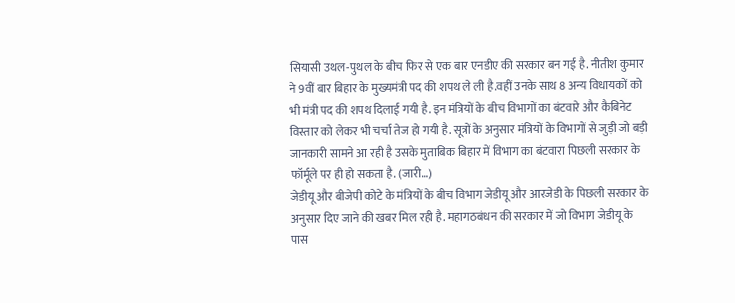सियासी उथल-पुथल के बीच फिर से एक बार एनडीए की सरकार बन गई है. नीतीश कुमार ने 9वीं बार बिहार के मुख्यमंत्री पद की शपथ ले ली है.वहीं उनके साथ 8 अन्य विधायकों को भी मंत्री पद की शपथ दिलाई गयी है. इन मंत्रियों के बीच विभागों का बंटवारे और कैबिनेट विस्तार को लेकर भी चर्चा तेज हो गयी है. सूत्रों के अनुसार मंत्रियों के विभागों से जुड़ी जो बड़ी जानकारी सामने आ रही है उसके मुताबिक बिहार में विभाग का बंटवारा पिछली सरकार के फॉर्मूले पर ही हो सकता है. (जारी…)
जेडीयू और बीजेपी कोटे के मंत्रियों के बीच विभाग जेडीयू और आरजेडी के पिछली सरकार के अनुसार दिए जाने की खबर मिल रही है. महागठबंधन की सरकार में जो विभाग जेडीयू के पास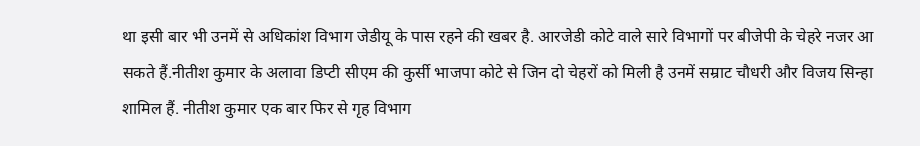था इसी बार भी उनमें से अधिकांश विभाग जेडीयू के पास रहने की खबर है. आरजेडी कोटे वाले सारे विभागों पर बीजेपी के चेहरे नजर आ सकते हैं.नीतीश कुमार के अलावा डिप्टी सीएम की कुर्सी भाजपा कोटे से जिन दो चेहरों को मिली है उनमें सम्राट चौधरी और विजय सिन्हा शामिल हैं. नीतीश कुमार एक बार फिर से गृह विभाग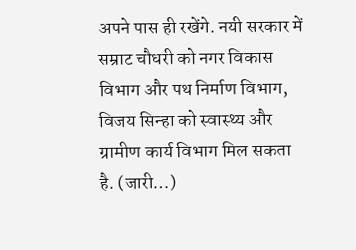अपने पास ही रखेंगे. नयी सरकार में सम्राट चौधरी को नगर विकास विभाग और पथ निर्माण विभाग, विजय सिन्हा को स्वास्थ्य और ग्रामीण कार्य विभाग मिल सकता है. (जारी…)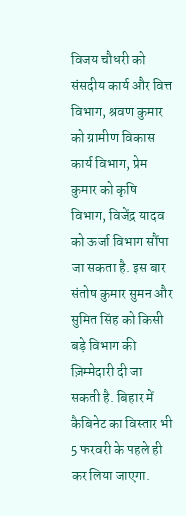विजय चौधरी को संसदीय कार्य और वित्त विभाग, श्रवण कुमार को ग्रामीण विकास कार्य विभाग, प्रेम कुमार को कृषि विभाग, विजेंद्र यादव को ऊर्जा विभाग सौंपा जा सकता है. इस बार संतोष कुमार सुमन और सुमित सिंह को किसी बड़े विभाग की ज़िम्मेदारी दी जा सकती है. बिहार में कैबिनेट का विस्तार भी 5 फरवरी के पहले ही कर लिया जाएगा.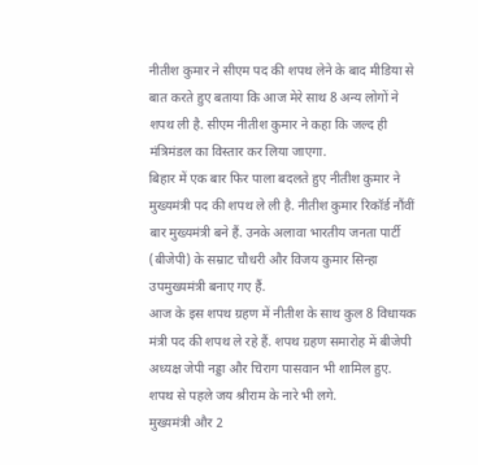नीतीश कुमार ने सीएम पद की शपथ लेने के बाद मीडिया से बात करते हुए बताया कि आज मेरे साथ 8 अन्य लोगों ने शपथ ली है. सीएम नीतीश कुमार ने कहा कि जल्द ही मंत्रिमंडल का विस्तार कर लिया जाएगा.
बिहार में एक बार फिर पाला बदलते हुए नीतीश कुमार ने मुख्यमंत्री पद की शपथ ले ली है. नीतीश कुमार रिकॉर्ड नौंवीं बार मुख्यमंत्री बने हैं. उनके अलावा भारतीय जनता पार्टी (बीजेपी) के सम्राट चौधरी और विजय कुमार सिन्हा उपमुख्यमंत्री बनाए गए हैं.
आज के इस शपथ ग्रहण में नीतीश के साथ कुल 8 विधायक मंत्री पद की शपथ ले रहे हैं. शपथ ग्रहण समारोह में बीजेपी अध्यक्ष जेपी नड्डा और चिराग पासवान भी शामिल हुए. शपथ से पहले जय श्रीराम के नारे भी लगे.
मुख्यमंत्री और 2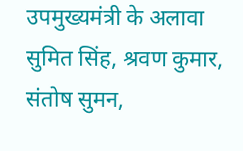उपमुख्यमंत्री के अलावा सुमित सिंह, श्रवण कुमार, संतोष सुमन,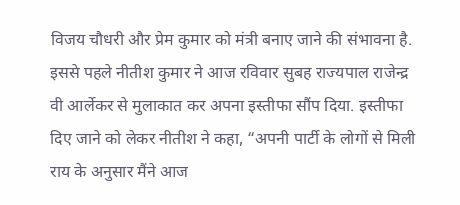विजय चौधरी और प्रेम कुमार को मंत्री बनाए जाने की संभावना है. इससे पहले नीतीश कुमार ने आज रविवार सुबह राज्यपाल राजेन्द्र वी आर्लेकर से मुलाकात कर अपना इस्तीफा सौंप दिया. इस्तीफा दिए जाने को लेकर नीतीश ने कहा, “अपनी पार्टी के लोगों से मिली राय के अनुसार मैंने आज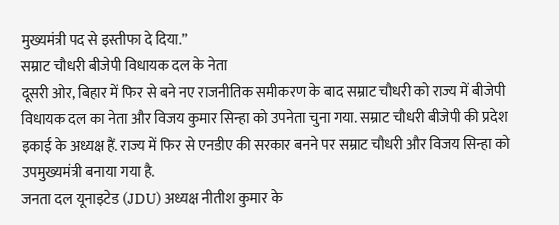मुख्यमंत्री पद से इस्तीफा दे दिया.”
सम्राट चौधरी बीजेपी विधायक दल के नेता
दूसरी ओर, बिहार में फिर से बने नए राजनीतिक समीकरण के बाद सम्राट चौधरी को राज्य में बीजेपी विधायक दल का नेता और विजय कुमार सिन्हा को उपनेता चुना गया. सम्राट चौधरी बीजेपी की प्रदेश इकाई के अध्यक्ष हैं. राज्य में फिर से एनडीए की सरकार बनने पर सम्राट चौधरी और विजय सिन्हा को उपमुख्यमंत्री बनाया गया है.
जनता दल यूनाइटेड (JDU) अध्यक्ष नीतीश कुमार के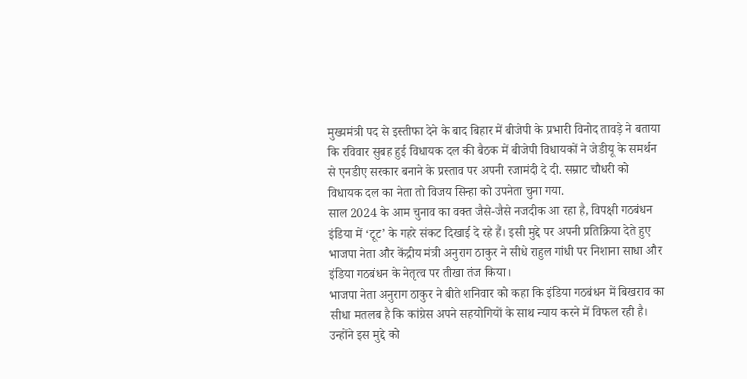मुख्यमंत्री पद से इस्तीफा देने के बाद बिहार में बीजेपी के प्रभारी विनोद तावड़े ने बताया कि रविवार सुबह हुई विधायक दल की बैठक में बीजेपी विधायकों ने जेडीयू के समर्थन से एनडीए सरकार बनाने के प्रस्ताव पर अपनी रजामंदी दे दी. सम्राट चौधरी को विधायक दल का नेता तो विजय सिन्हा को उपनेता चुना गया.
साल 2024 के आम चुनाव का वक्त जैसे-जैसे नजदीक आ रहा है, विपक्षी गठबंधन इंडिया में ‘टूट’ के गहरे संकट दिखाई दे रहे हैं। इसी मुद्दे पर अपनी प्रतिक्रिया देते हुए भाजपा नेता और केंद्रीय मंत्री अनुराग ठाकुर ने सीधे राहुल गांधी पर निशाना साधा और इंडिया गठबंधन के नेतृत्व पर तीखा तंज किया।
भाजपा नेता अनुराग ठाकुर ने बीते शनिवार को कहा कि इंडिया गठबंधन में बिखराव का सीधा मतलब है कि कांग्रेस अपने सहयोगियों के साथ न्याय करने में विफल रही है।
उन्होंने इस मुद्दे को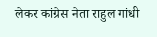लेकर कांग्रेस नेता राहुल गांधी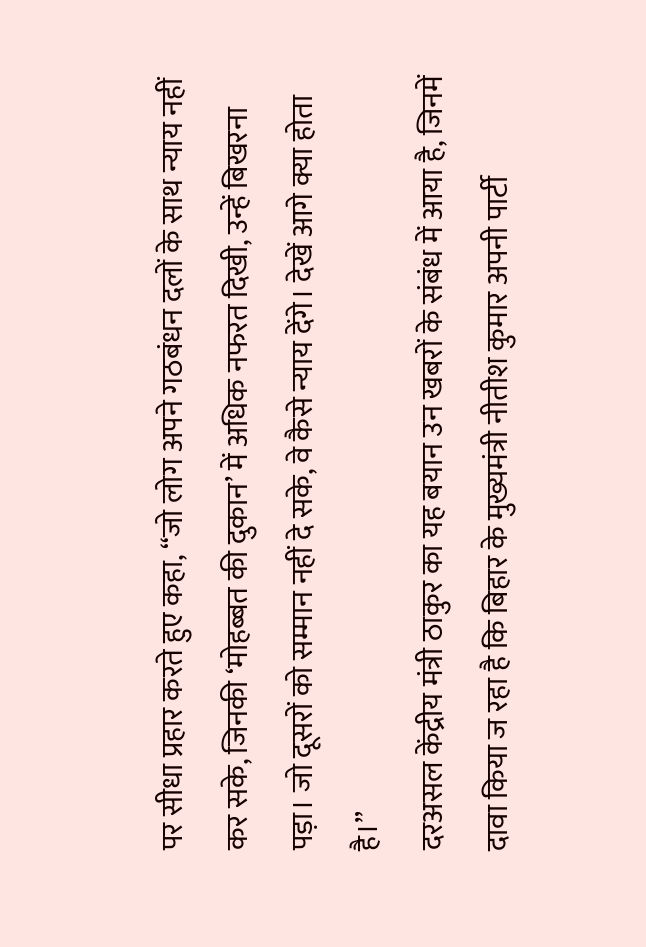पर सीधा प्रहार करते हुए कहा, “जो लोग अपने गठबंधन दलों के साथ न्याय नहीं कर सके, जिनकी ‘मोहब्बत की दुकान’ में अधिक नफरत दिखी, उन्हें बिखरना पड़ा। जो दूसरों को सम्मान नहीं दे सके, वे कैसे न्याय देंगे। देखें आगे क्या होता है।”
दरअसल केंद्रीय मंत्री ठाकुर का यह बयान उन खबरों के संबंध में आया है, जिनमें दावा किया ज रहा है कि बिहार के मुख्यमंत्री नीतीश कुमार अपनी पार्टी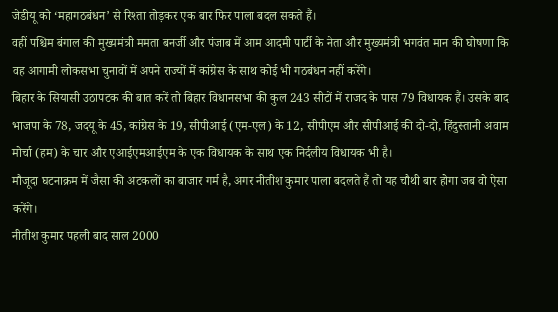जेडीयू को ‘महागठबंधन’ से रिश्ता तोड़कर एक बार फिर पाला बदल सकते हैं।
वहीं पश्चिम बंगाल की मुख्यमंत्री ममता बनर्जी और पंजाब में आम आदमी पार्टी के नेता और मुख्यमंत्री भगवंत मान की घोषणा कि वह आगामी लोकसभा चुनावों में अपने राज्यों में कांग्रेस के साथ कोई भी गठबंधन नहीं करेंगे।
बिहार के सियासी उठापटक की बात करें तो बिहार विधानसभा की कुल 243 सीटों में राजद के पास 79 विधायक हैं। उसके बाद भाजपा के 78, जदयू के 45, कांग्रेस के 19, सीपीआई (एम-एल) के 12, सीपीएम और सीपीआई की दो-दो, हिंदुस्तानी अवाम मोर्चा (हम) के चार और एआईएमआईएम के एक विधायक के साथ एक निर्दलीय विधायक भी है।
मौजूदा घटनाक्रम में जैसा की अटकलों का बाजार गर्म है, अगर नीतीश कुमार पाला बदलते हैं तो यह चौथी बार होगा जब वो ऐसा करेंगे।
नीतीश कुमार पहली बाद साल 2000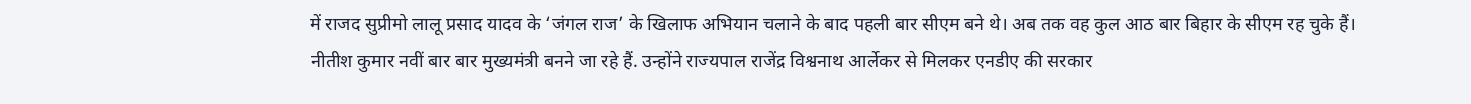में राजद सुप्रीमो लालू प्रसाद यादव के ‘जंगल राज’ के खिलाफ अभियान चलाने के बाद पहली बार सीएम बने थे। अब तक वह कुल आठ बार बिहार के सीएम रह चुके हैं।
नीतीश कुमार नवीं बार बार मुख्यमंत्री बनने जा रहे हैं. उन्होंने राज्यपाल राजेंद्र विश्वनाथ आर्लेकर से मिलकर एनडीए की सरकार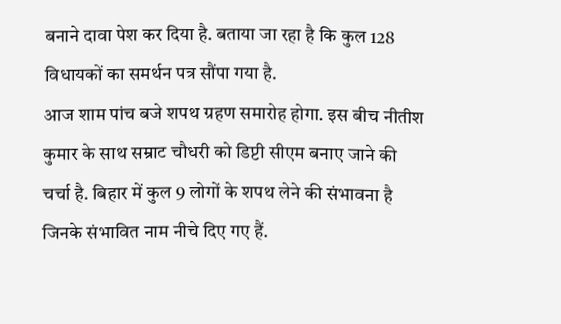बनाने दावा पेश कर दिया है. बताया जा रहा है कि कुल 128 विधायकों का समर्थन पत्र सौंपा गया है.
आज शाम पांच बजे शपथ ग्रहण समारोह होगा. इस बीच नीतीश कुमार के साथ सम्राट चौधरी को डिप्टी सीएम बनाए जाने की चर्चा है. बिहार में कुल 9 लोगों के शपथ लेने की संभावना है जिनके संभावित नाम नीचे दिए गए हैं.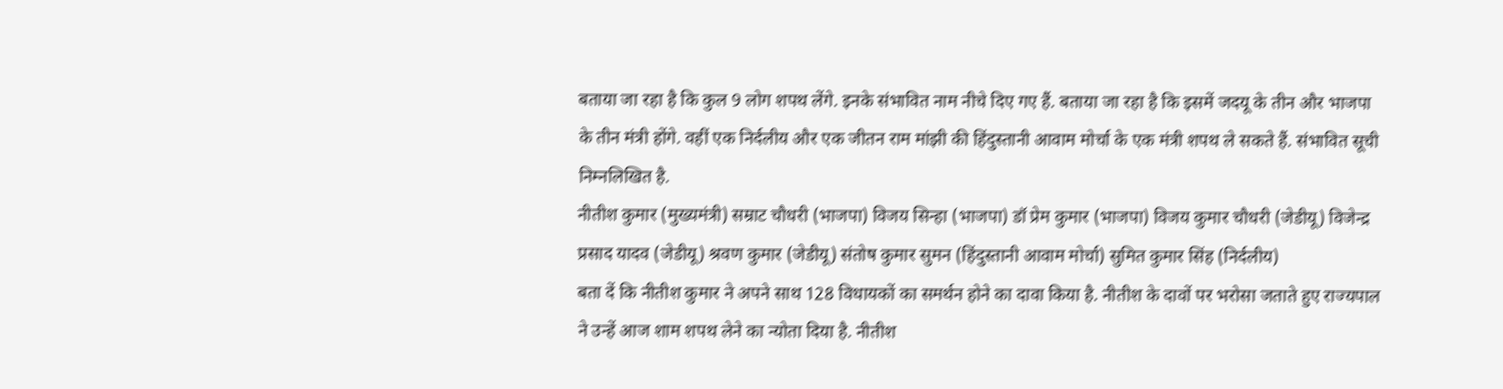बताया जा रहा है कि कुल 9 लोग शपथ लेंगे. इनके संभावित नाम नीचे दिए गए हैं. बताया जा रहा है कि इसमें जदयू के तीन और भाजपा के तीन मंत्री होंगे. वहीं एक निर्दलीय और एक जीतन राम मांझी की हिंदुस्तानी आवाम मोर्चा के एक मंत्री शपथ ले सकते हैं. संभावित सूची निम्नलिखित है.
नीतीश कुमार (मुख्यमंत्री) सम्राट चौधरी (भाजपा) विजय सिन्हा (भाजपा) डॉ प्रेम कुमार (भाजपा) विजय कुमार चौधरी (जेडीयू) विजेन्द्र प्रसाद यादव (जेडीयू) श्रवण कुमार (जेडीयू) संतोष कुमार सुमन (हिंदुस्तानी आवाम मोर्चा) सुमित कुमार सिंह (निर्दलीय)
बता दें कि नीतीश कुमार ने अपने साथ 128 विधायकों का समर्थन होने का दावा किया है. नीतीश के दावों पर भरोसा जताते हुए राज्यपाल ने उन्हें आज शाम शपथ लेने का न्योता दिया है. नीतीश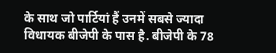के साथ जो पार्टियां हैं उनमें सबसे ज्यादा विधायक बीजेपी के पास है. बीजेपी के 78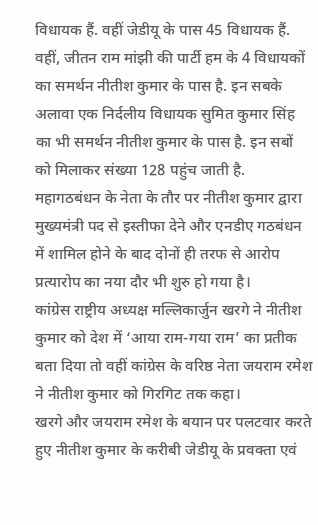विधायक हैं. वहीं जेडीयू के पास 45 विधायक हैं.
वहीं, जीतन राम मांझी की पार्टी हम के 4 विधायकों का समर्थन नीतीश कुमार के पास है. इन सबके अलावा एक निर्दलीय विधायक सुमित कुमार सिंह का भी समर्थन नीतीश कुमार के पास है. इन सबों को मिलाकर संख्या 128 पहुंच जाती है.
महागठबंधन के नेता के तौर पर नीतीश कुमार द्वारा मुख्यमंत्री पद से इस्तीफा देने और एनडीए गठबंधन में शामिल होने के बाद दोनों ही तरफ से आरोप प्रत्यारोप का नया दौर भी शुरु हो गया है।
कांग्रेस राष्ट्रीय अध्यक्ष मल्लिकार्जुन खरगे ने नीतीश कुमार को देश में ‘आया राम-गया राम’ का प्रतीक बता दिया तो वहीं कांग्रेस के वरिष्ठ नेता जयराम रमेश ने नीतीश कुमार को गिरगिट तक कहा।
खरगे और जयराम रमेश के बयान पर पलटवार करते हुए नीतीश कुमार के करीबी जेडीयू के प्रवक्ता एवं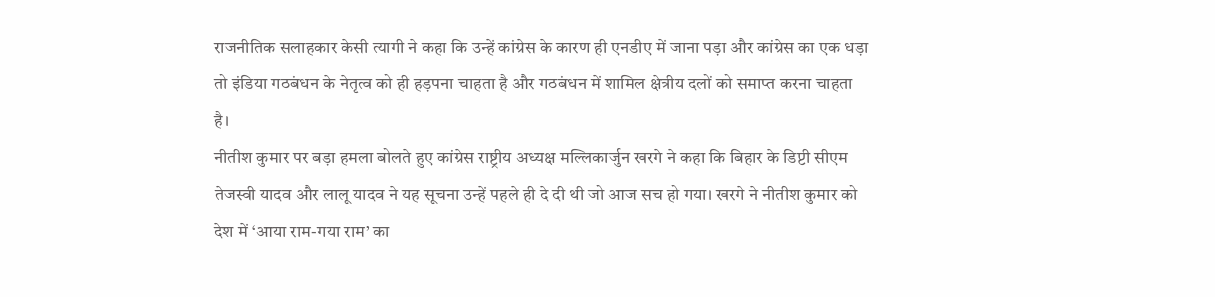राजनीतिक सलाहकार केसी त्यागी ने कहा कि उन्हें कांग्रेस के कारण ही एनडीए में जाना पड़ा और कांग्रेस का एक धड़ा तो इंडिया गठबंधन के नेतृत्व को ही हड़पना चाहता है और गठबंधन में शामिल क्षेत्रीय दलों को समाप्त करना चाहता है।
नीतीश कुमार पर बड़ा हमला बोलते हुए कांग्रेस राष्ट्रीय अध्यक्ष मल्लिकार्जुन खरगे ने कहा कि बिहार के डिप्टी सीएम तेजस्वी यादव और लालू यादव ने यह सूचना उन्हें पहले ही दे दी थी जो आज सच हो गया। खरगे ने नीतीश कुमार को देश में ‘आया राम-गया राम’ का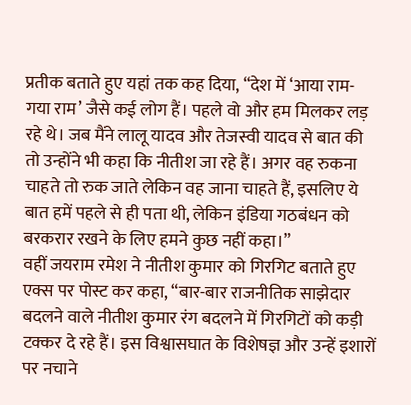प्रतीक बताते हुए यहां तक कह दिया, “देश में ‘आया राम-गया राम’ जैसे कई लोग हैं। पहले वो और हम मिलकर लड़ रहे थे। जब मैंने लालू यादव और तेजस्वी यादव से बात की तो उन्होंने भी कहा कि नीतीश जा रहे हैं। अगर वह रुकना चाहते तो रुक जाते लेकिन वह जाना चाहते हैं, इसलिए ये बात हमें पहले से ही पता थी, लेकिन इंडिया गठबंधन को बरकरार रखने के लिए हमने कुछ नहीं कहा।”
वहीं जयराम रमेश ने नीतीश कुमार को गिरगिट बताते हुए एक्स पर पोस्ट कर कहा, “बार-बार राजनीतिक साझेदार बदलने वाले नीतीश कुमार रंग बदलने में गिरगिटों को कड़ी टक्कर दे रहे हैं। इस विश्वासघात के विशेषज्ञ और उन्हें इशारों पर नचाने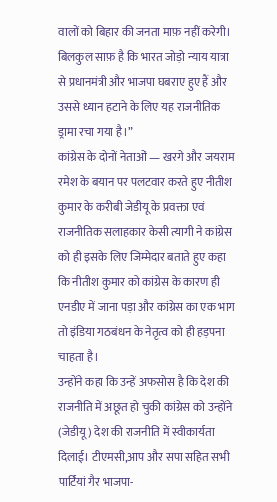वालों को बिहार की जनता माफ़ नहीं करेगी। बिलकुल साफ़ है कि भारत जोड़ो न्याय यात्रा से प्रधानमंत्री और भाजपा घबराए हुए हैं और उससे ध्यान हटाने के लिए यह राजनीतिक ड्रामा रचा गया है।”
कांग्रेस के दोनों नेताओं — खरगे और जयराम रमेश के बयान पर पलटवार करते हुए नीतीश कुमार के करीबी जेडीयू के प्रवक्ता एवं राजनीतिक सलाहकार केसी त्यागी ने कांग्रेस को ही इसके लिए जिम्मेदार बताते हुए कहा कि नीतीश कुमार को कांग्रेस के कारण ही एनडीए में जाना पड़ा और कांग्रेस का एक भाग तो इंडिया गठबंधन के नेतृत्व को ही हड़पना चाहता है।
उन्होंने कहा कि उन्हें अफसोस है कि देश की राजनीति में अछूत हो चुकी कांग्रेस को उन्होंने (जेडीयू ) देश की राजनीति में स्वीकार्यता दिलाई। टीएमसी,आप और सपा सहित सभी पार्टियां गैर भाजपा-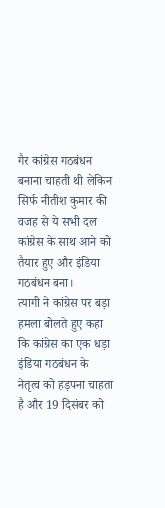गैर कांग्रेस गठबंधन बनाना चाहती थी लेकिन सिर्फ नीतीश कुमार की वजह से ये सभी दल कांग्रेस के साथ आने को तैयार हुए और इंडिया गठबंधन बना।
त्यागी ने कांग्रेस पर बड़ा हमला बोलते हुए कहा कि कांग्रेस का एक धड़ा इंडिया गठबंधन के नेतृत्व को हड़पना चाहता है और 19 दिसंबर को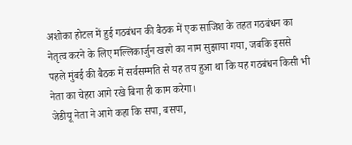अशोका होटल में हुई गठबंधन की बैठक में एक साजिश के तहत गठबंधन का नेतृत्व करने के लिए मल्लिकार्जुन खरगे का नाम सुझाया गया, जबकि इससे पहले मुंबई की बैठक में सर्वसम्मति से यह तय हुआ था कि यह गठबंधन किसी भी नेता का चेहरा आगे रखे बिना ही काम करेगा।
जेडीयू नेता ने आगे कहा कि सपा, बसपा,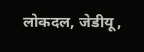लोकदल, जेडीयू,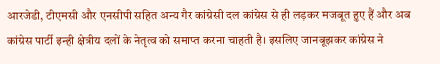आरजेडी, टीएमसी और एनसीपी सहित अन्य गैर कांग्रेसी दल कांग्रेस से ही लड़कर मजबूत हुए हैं और अब कांग्रेस पार्टी इन्ही क्षेत्रीय दलों के नेतृत्व को समाप्त करना चाहती है। इसलिए जानबूझकर कांग्रेस ने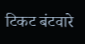टिकट बंटवारे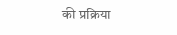की प्रक्रिया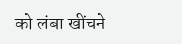को लंबा खींचने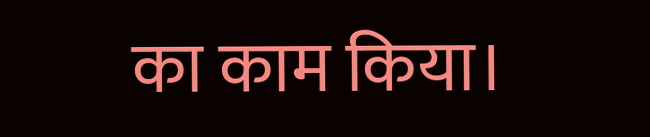का काम किया।